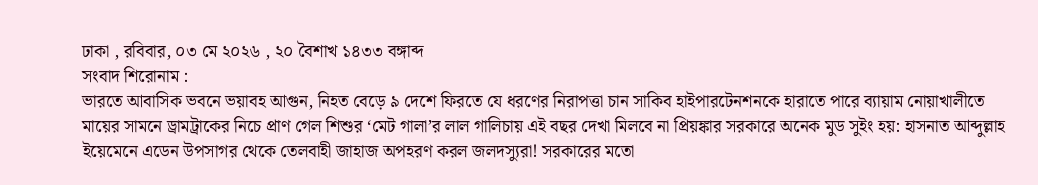ঢাকা , রবিবার, ০৩ মে ২০২৬ , ২০ বৈশাখ ১৪৩৩ বঙ্গাব্দ
সংবাদ শিরোনাম :
ভারতে আবাসিক ভবনে ভয়াবহ আগুন, নিহত বেড়ে ৯ দেশে ফিরতে যে ধরণের নিরাপত্তা চান সাকিব হাইপারটেনশনকে হারাতে পারে ব্যায়াম নোয়াখালীতে মায়ের সামনে ড্রামট্রাকের নিচে প্রাণ গেল শিশুর ‘মেট গালা’র লাল গালিচায় এই বছর দেখা মিলবে না প্রিয়ঙ্কার সরকারে অনেক মুড সুইং হয়: হাসনাত আব্দুল্লাহ ইয়েমেনে এডেন উপসাগর থেকে তেলবাহী জাহাজ অপহরণ করল জলদস্যুরা! সরকারের মতো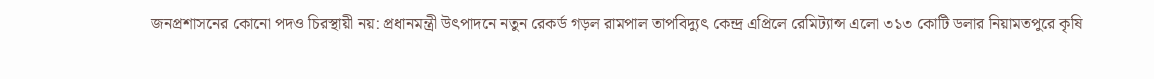জনপ্রশাসনের কোনো পদও চিরস্থায়ী নয়: প্রধানমন্ত্রী উৎপাদনে নতুন রেকর্ড গড়ল রামপাল তাপবিদ্যুৎ কেন্দ্র এপ্রিলে রেমিট্যান্স এলো ৩১৩ কোটি ডলার নিয়ামতপুরে কৃষি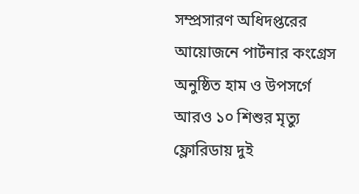সম্প্রসারণ অধিদপ্তরের আয়োজনে পার্টনার কংগ্রেস অনুষ্ঠিত হাম ও উপসর্গে আরও ১০ শিশুর মৃত্যু ফ্লোরিডায় দুই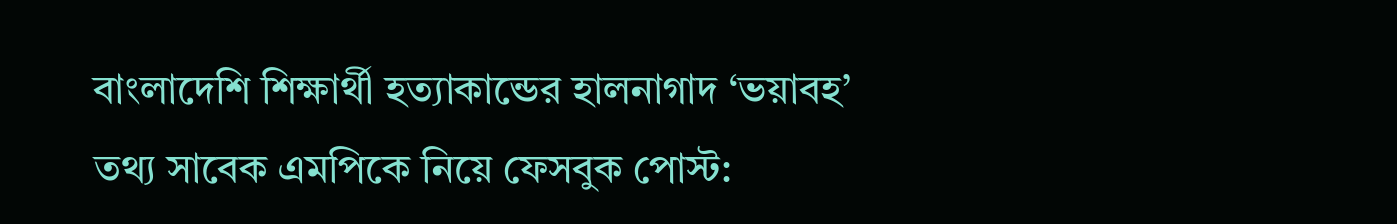বাংলাদেশি শিক্ষার্থী হত্যাকান্ডের হালনাগাদ ‘ভয়াবহ’ তথ্য সাবেক এমপিকে নিয়ে ফেসবুক পোস্ট: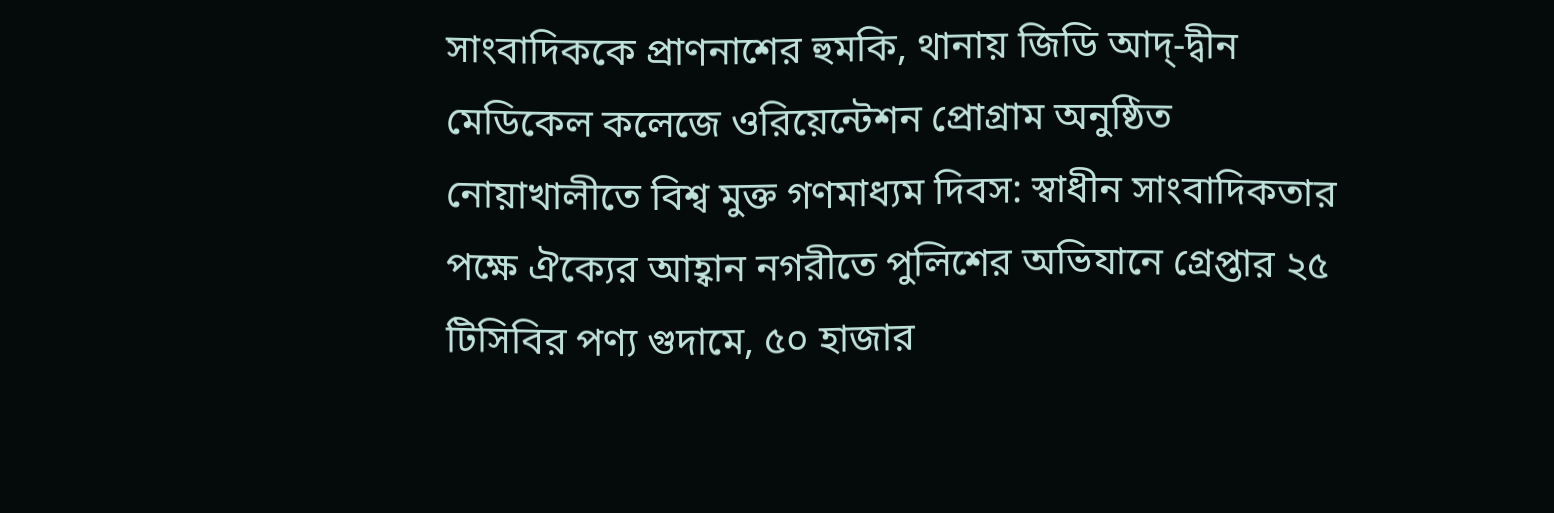সাংবাদিককে প্রাণনাশের হুমকি, থানায় জিডি আদ্-দ্বীন মেডিকেল কলেজে ওরিয়েন্টেশন প্রোগ্রাম অনুষ্ঠিত নোয়াখালীতে বিশ্ব মুক্ত গণমাধ্যম দিবস: স্বাধীন সাংবাদিকতার পক্ষে ঐক্যের আহ্বান নগরীতে পুলিশের অভিযানে গ্রেপ্তার ২৫ টিসিবির পণ্য গুদামে, ৫০ হাজার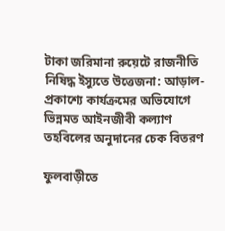টাকা জরিমানা রুয়েটে রাজনীতি নিষিদ্ধ ইস্যুতে উত্তেজনা: আড়াল-প্রকাশ্যে কার্যক্রমের অভিযোগে ভিন্নমত আইনজীবী কল্যাণ তহবিলের অনুদানের চেক বিতরণ

ফুলবাড়ীতে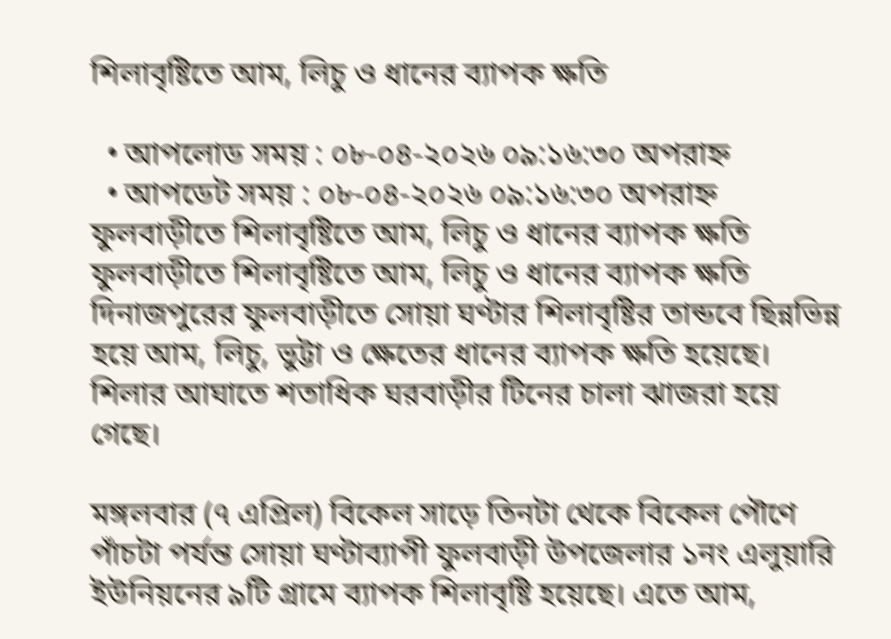শিলাবৃষ্টিতে আম, লিচু ও ধানের ব্যাপক ক্ষতি

  • আপলোড সময় : ০৮-০৪-২০২৬ ০৯:১৬:৩০ অপরাহ্ন
  • আপডেট সময় : ০৮-০৪-২০২৬ ০৯:১৬:৩০ অপরাহ্ন
ফুলবাড়ীতে শিলাবৃষ্টিতে আম, লিচু ও ধানের ব্যাপক ক্ষতি ফুলবাড়ীতে শিলাবৃষ্টিতে আম, লিচু ও ধানের ব্যাপক ক্ষতি
দিনাজপুরের ফুলবাড়ীতে সোয়া ঘণ্টার শিলাবৃষ্টির তান্ডবে ছিন্নভিন্ন হয়ে আম, লিচু, ভুট্টা ও ক্ষেতের ধানের ব্যাপক ক্ষতি হয়েছে। শিলার আঘাতে শতাধিক ঘরবাড়ীর টিনের চালা ঝাজরা হয়ে গেছে।

মঙ্গলবার (৭ এপ্রিল) বিকেল সাড়ে তিনটা থেকে বিকেল পৌণে পাঁচটা পর্যন্ত সোয়া ঘণ্টাব্যাপী ফুলবাড়ী উপজেলার ১নং এলুয়ারি ইউনিয়নের ৯টি গ্রামে ব্যাপক শিলাবৃষ্টি হয়েছে। এতে আম,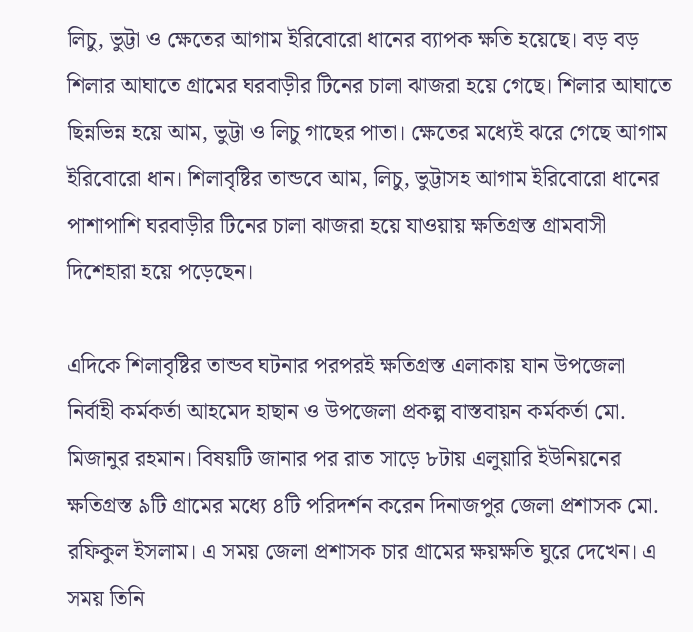লিচু, ভুট্টা ও ক্ষেতের আগাম ইরিবোরো ধানের ব্যাপক ক্ষতি হয়েছে। বড় বড় শিলার আঘাতে গ্রামের ঘরবাড়ীর টিনের চালা ঝাজরা হয়ে গেছে। শিলার আঘাতে ছিন্নভিন্ন হয়ে আম, ভুট্টা ও লিচু গাছের পাতা। ক্ষেতের মধ্যেই ঝরে গেছে আগাম ইরিবোরো ধান। শিলাবৃষ্টির তান্ডবে আম, লিচু, ভুট্টাসহ আগাম ইরিবোরো ধানের পাশাপাশি ঘরবাড়ীর টিনের চালা ঝাজরা হয়ে যাওয়ায় ক্ষতিগ্রস্ত গ্রামবাসী দিশেহারা হয়ে পড়েছেন।

এদিকে শিলাবৃষ্টির তান্ডব ঘটনার পরপরই ক্ষতিগ্রস্ত এলাকায় যান উপজেলা নির্বাহী কর্মকর্তা আহমেদ হাছান ও উপজেলা প্রকল্প বাস্তবায়ন কর্মকর্তা মো. মিজানুর রহমান। বিষয়টি জানার পর রাত সাড়ে ৮টায় এলুয়ারি ইউনিয়নের ক্ষতিগ্রস্ত ৯টি গ্রামের মধ্যে ৪টি পরিদর্শন করেন দিনাজপুর জেলা প্রশাসক মো. রফিকুল ইসলাম। এ সময় জেলা প্রশাসক চার গ্রামের ক্ষয়ক্ষতি ঘুরে দেখেন। এ সময় তিনি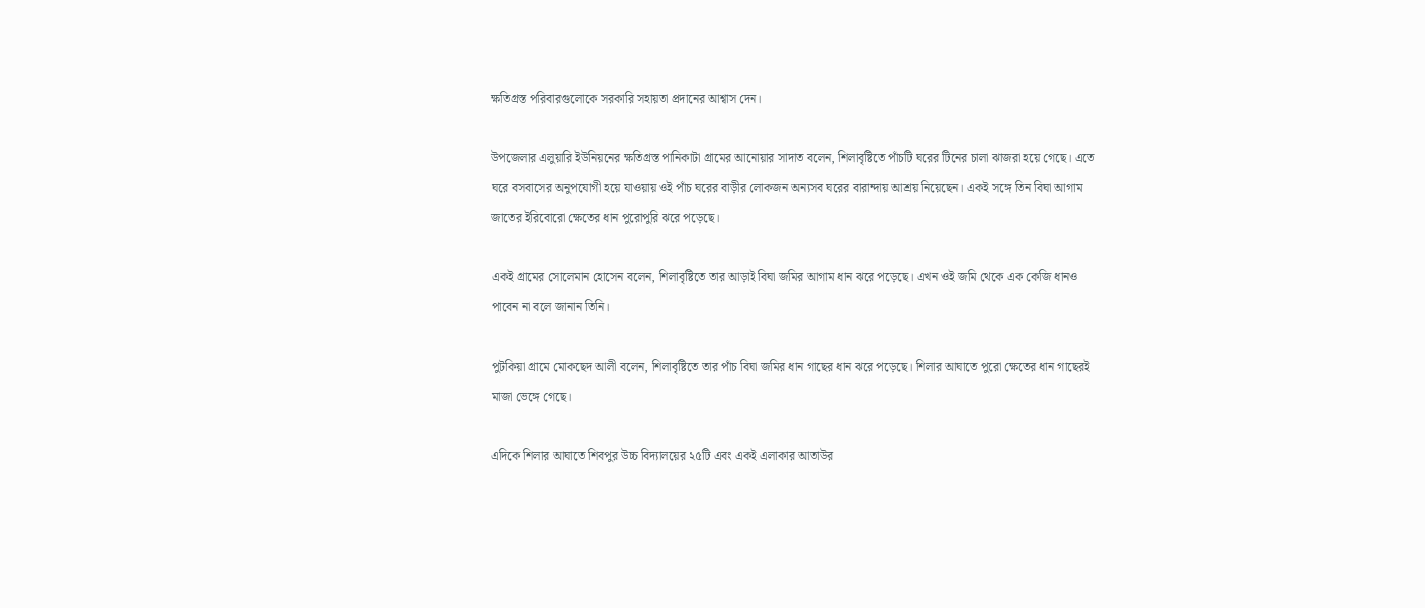ক্ষতিগ্রস্ত পরিবারগুলোকে সরকারি সহায়তা প্রদানের আশ্বাস দেন।

উপজেলার এলুয়ারি ইউনিয়নের ক্ষতিগ্রস্ত পানিকাটা গ্রামের আনোয়ার সাদাত বলেন, শিলাবৃষ্টিতে পাঁচটি ঘরের টিনের চালা ঝাজরা হয়ে গেছে। এতে ঘরে বসবাসের অনুপযোগী হয়ে যাওয়ায় ওই পাঁচ ঘরের বাড়ীর লোকজন অন্যসব ঘরের বারান্দায় আশ্রয় নিয়েছেন। একই সঙ্গে তিন বিঘা আগাম জাতের ইরিবোরো ক্ষেতের ধান পুরোপুরি ঝরে পড়েছে।

একই গ্রামের সোলেমান হোসেন বলেন, শিলাবৃষ্টিতে তার আড়াই বিঘা জমির আগাম ধান ঝরে পড়েছে। এখন ওই জমি থেকে এক কেজি ধানও পাবেন না বলে জানান তিনি।

পুটকিয়া গ্রামে মোকছেদ আলী বলেন, শিলাবৃষ্টিতে তার পাঁচ বিঘা জমির ধান গাছের ধান ঝরে পড়েছে। শিলার আঘাতে পুরো ক্ষেতের ধান গাছেরই মাজা ভেঙ্গে গেছে।

এদিকে শিলার আঘাতে শিবপুর উচ্চ বিদ্যালয়ের ২৫টি এবং একই এলাকার আতাউর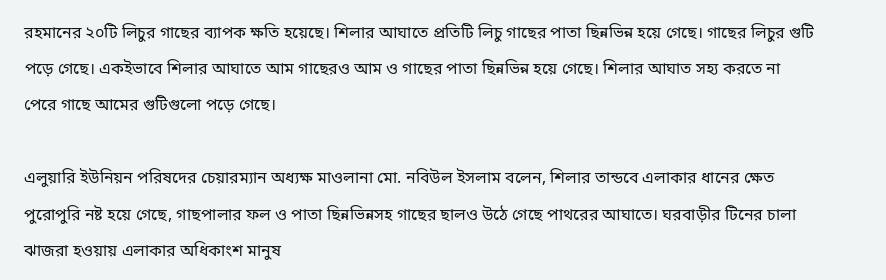রহমানের ২০টি লিচুর গাছের ব্যাপক ক্ষতি হয়েছে। শিলার আঘাতে প্রতিটি লিচু গাছের পাতা ছিন্নভিন্ন হয়ে গেছে। গাছের লিচুর গুটি পড়ে গেছে। একইভাবে শিলার আঘাতে আম গাছেরও আম ও গাছের পাতা ছিন্নভিন্ন হয়ে গেছে। শিলার আঘাত সহ্য করতে না পেরে গাছে আমের গুটিগুলো পড়ে গেছে।

এলুয়ারি ইউনিয়ন পরিষদের চেয়ারম্যান অধ্যক্ষ মাওলানা মো. নবিউল ইসলাম বলেন, শিলার তান্ডবে এলাকার ধানের ক্ষেত পুরোপুরি নষ্ট হয়ে গেছে, গাছপালার ফল ও পাতা ছিন্নভিন্নসহ গাছের ছালও উঠে গেছে পাথরের আঘাতে। ঘরবাড়ীর টিনের চালা ঝাজরা হওয়ায় এলাকার অধিকাংশ মানুষ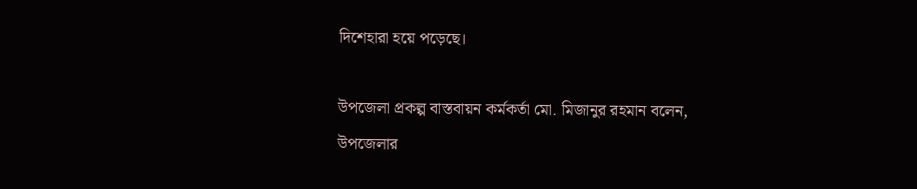দিশেহারা হয়ে পড়েছে।

উপজেলা প্রকল্প বাস্তবায়ন কর্মকর্তা মো. মিজানুর রহমান বলেন, উপজেলার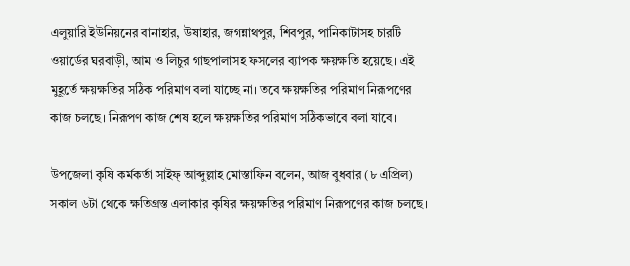এলুয়ারি ইউনিয়নের বানাহার, উষাহার, জগন্নাথপুর, শিবপুর, পানিকাটাসহ চারটি ওয়ার্ডের ঘরবাড়ী, আম ও লিচুর গাছপালাসহ ফসলের ব্যাপক ক্ষয়ক্ষতি হয়েছে। এই মুহূর্তে ক্ষয়ক্ষতির সঠিক পরিমাণ বলা যাচ্ছে না। তবে ক্ষয়ক্ষতির পরিমাণ নিরূপণের কাজ চলছে। নিরূপণ কাজ শেষ হলে ক্ষয়ক্ষতির পরিমাণ সঠিকভাবে বলা যাবে।

উপজেলা কৃষি কর্মকর্তা সাইফ্ আব্দুল্লাহ মোস্তাফিন বলেন, আজ বুধবার (৮ এপ্রিল) সকাল ৬টা থেকে ক্ষতিগ্রস্ত এলাকার কৃষির ক্ষয়ক্ষতির পরিমাণ নিরূপণের কাজ চলছে।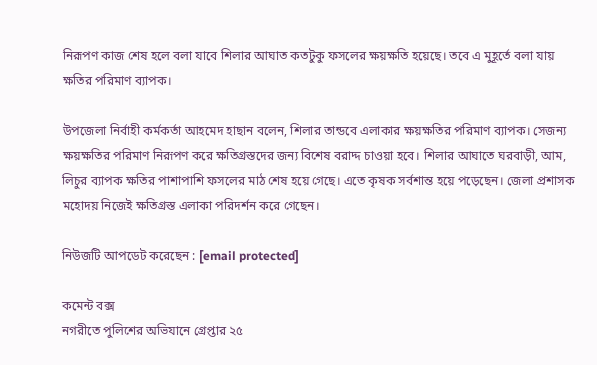নিরূপণ কাজ শেষ হলে বলা যাবে শিলার আঘাত কতটুকু ফসলের ক্ষয়ক্ষতি হয়েছে। তবে এ মুহূর্তে বলা যায় ক্ষতির পরিমাণ ব্যাপক।

উপজেলা নির্বাহী কর্মকর্তা আহমেদ হাছান বলেন, শিলার তান্ডবে এলাকার ক্ষয়ক্ষতির পরিমাণ ব্যাপক। সেজন্য ক্ষয়ক্ষতির পরিমাণ নিরূপণ করে ক্ষতিগ্রস্তদের জন্য বিশেষ বরাদ্দ চাওয়া হবে। শিলার আঘাতে ঘরবাড়ী, আম, লিচুর ব্যাপক ক্ষতির পাশাপাশি ফসলের মাঠ শেষ হয়ে গেছে। এতে কৃষক সর্বশান্ত হয়ে পড়েছেন। জেলা প্রশাসক মহোদয় নিজেই ক্ষতিগ্রস্ত এলাকা পরিদর্শন করে গেছেন।

নিউজটি আপডেট করেছেন : [email protected]

কমেন্ট বক্স
নগরীতে পুলিশের অভিযানে গ্রেপ্তার ২৫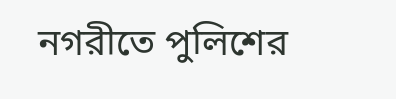নগরীতে পুলিশের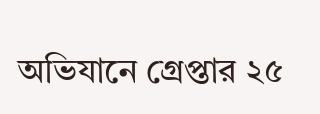অভিযানে গ্রেপ্তার ২৫